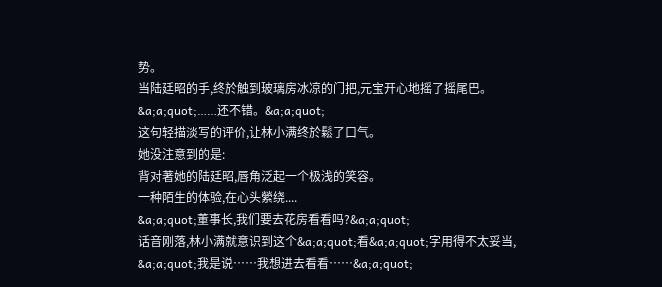势。
当陆廷昭的手,终於触到玻璃房冰凉的门把,元宝开心地摇了摇尾巴。
&a;a;quot;……还不错。&a;a;quot;
这句轻描淡写的评价,让林小满终於鬆了口气。
她没注意到的是:
背对著她的陆廷昭,唇角泛起一个极浅的笑容。
一种陌生的体验,在心头縈绕....
&a;a;quot;董事长,我们要去花房看看吗?&a;a;quot;
话音刚落,林小满就意识到这个&a;a;quot;看&a;a;quot;字用得不太妥当,
&a;a;quot;我是说……我想进去看看……&a;a;quot;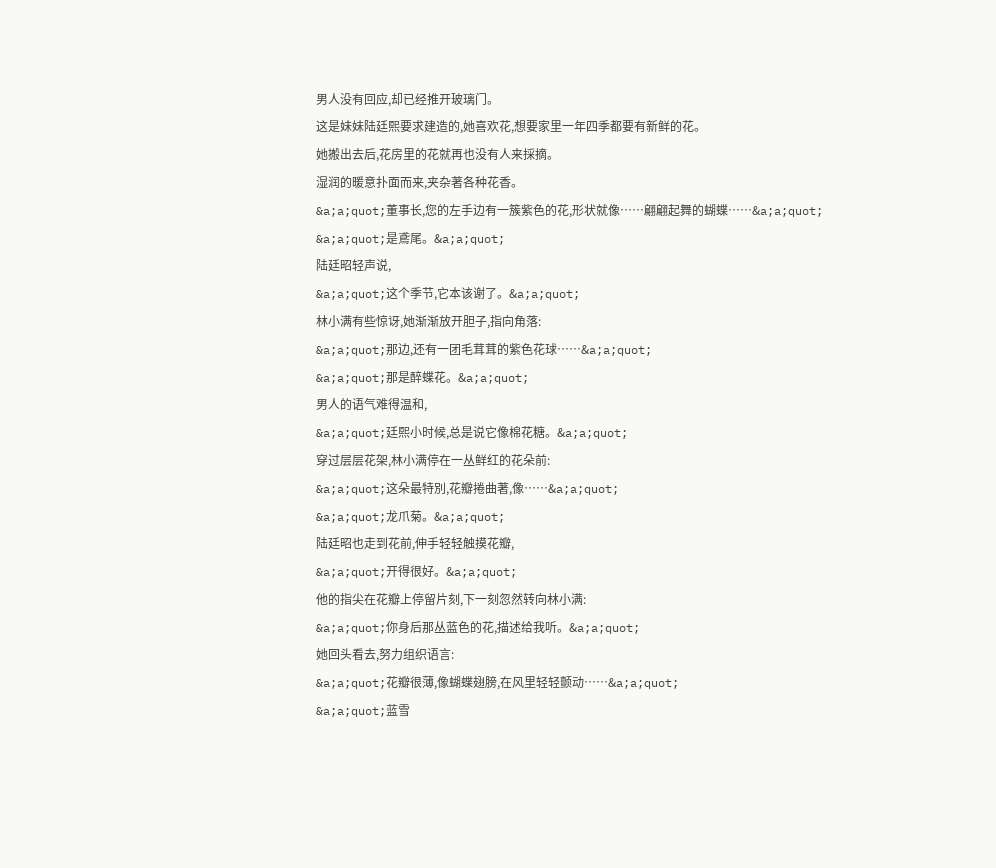男人没有回应,却已经推开玻璃门。
这是妹妹陆廷熙要求建造的,她喜欢花,想要家里一年四季都要有新鲜的花。
她搬出去后,花房里的花就再也没有人来採摘。
湿润的暖意扑面而来,夹杂著各种花香。
&a;a;quot;董事长,您的左手边有一簇紫色的花,形状就像……翩翩起舞的蝴蝶……&a;a;quot;
&a;a;quot;是鳶尾。&a;a;quot;
陆廷昭轻声说,
&a;a;quot;这个季节,它本该谢了。&a;a;quot;
林小满有些惊讶,她渐渐放开胆子,指向角落:
&a;a;quot;那边,还有一团毛茸茸的紫色花球……&a;a;quot;
&a;a;quot;那是醉蝶花。&a;a;quot;
男人的语气难得温和,
&a;a;quot;廷熙小时候,总是说它像棉花糖。&a;a;quot;
穿过层层花架,林小满停在一丛鲜红的花朵前:
&a;a;quot;这朵最特別,花瓣捲曲著,像……&a;a;quot;
&a;a;quot;龙爪菊。&a;a;quot;
陆廷昭也走到花前,伸手轻轻触摸花瓣,
&a;a;quot;开得很好。&a;a;quot;
他的指尖在花瓣上停留片刻,下一刻忽然转向林小满:
&a;a;quot;你身后那丛蓝色的花,描述给我听。&a;a;quot;
她回头看去,努力组织语言:
&a;a;quot;花瓣很薄,像蝴蝶翅膀,在风里轻轻颤动……&a;a;quot;
&a;a;quot;蓝雪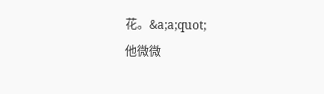花。&a;a;quot;
他微微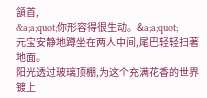頷首,
&a;a;quot;你形容得很生动。&a;a;quot;
元宝安静地蹲坐在两人中间,尾巴轻轻扫著地面。
阳光透过玻璃顶棚,为这个充满花香的世界镀上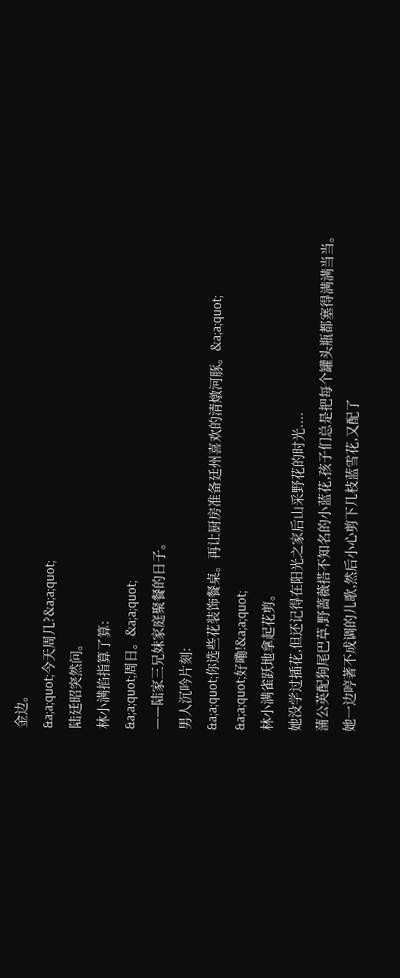金边。
&a;a;quot;今天周几?&a;a;quot;
陆廷昭突然问。
林小满掐指算了算:
&a;a;quot;周日。&a;a;quot;
——陆家三兄妹家庭聚餐的日子。
男人沉吟片刻:
&a;a;quot;你选些花装饰餐桌。再让厨房准备廷州喜欢的清燉河豚。&a;a;quot;
&a;a;quot;好嘞!&a;a;quot;
林小满雀跃地拿起花剪。
她没学过插花,但还记得在阳光之家后山采野花的时光....
蒲公英配狗尾巴草,野蔷薇搭不知名的小蓝花,孩子们总是把每个罐头瓶都塞得满满当当。
她一边哼著不成调的儿歌,然后小心剪下几枝蓝雪花,又配了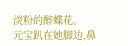淡粉的醉蝶花。
元宝趴在她脚边,鼻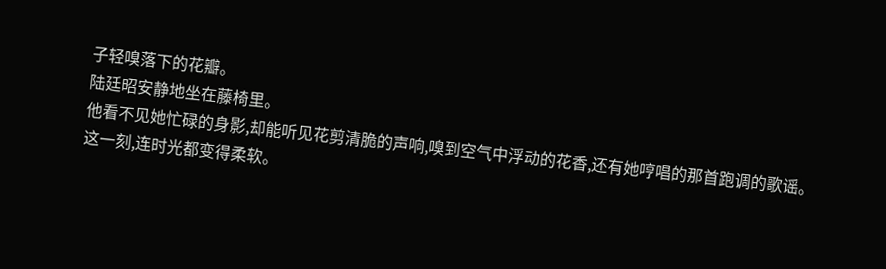子轻嗅落下的花瓣。
陆廷昭安静地坐在藤椅里。
他看不见她忙碌的身影,却能听见花剪清脆的声响,嗅到空气中浮动的花香,还有她哼唱的那首跑调的歌谣。
这一刻,连时光都变得柔软。